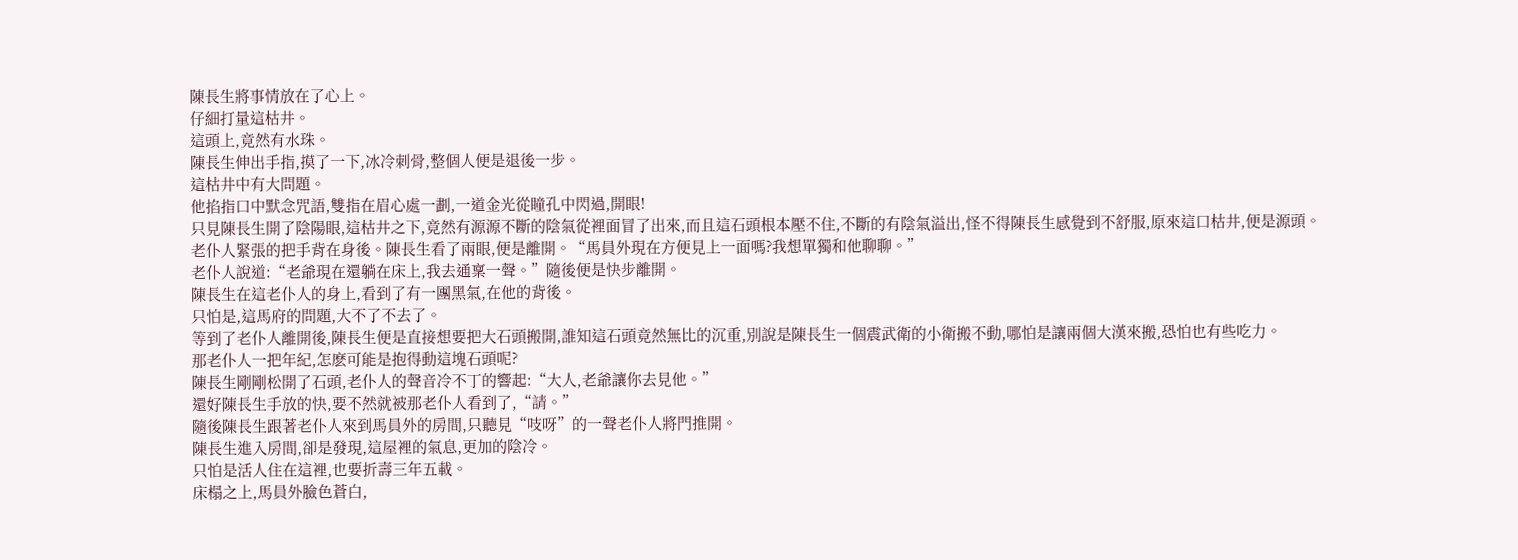陳長生將事情放在了心上。
仔細打量這枯井。
這頭上,竟然有水珠。
陳長生伸出手指,摸了一下,冰冷刺骨,整個人便是退後一步。
這枯井中有大問題。
他掐指口中默念咒語,雙指在眉心處一劃,一道金光從瞳孔中閃過,開眼!
只見陳長生開了陰陽眼,這枯井之下,竟然有源源不斷的陰氣從裡面冒了出來,而且這石頭根本壓不住,不斷的有陰氣溢出,怪不得陳長生感覺到不舒服,原來這口枯井,便是源頭。
老仆人緊張的把手背在身後。陳長生看了兩眼,便是離開。“馬員外現在方便見上一面嗎?我想單獨和他聊聊。”
老仆人說道:“老爺現在還躺在床上,我去通稟一聲。”隨後便是快步離開。
陳長生在這老仆人的身上,看到了有一團黑氣,在他的背後。
只怕是,這馬府的問題,大不了不去了。
等到了老仆人離開後,陳長生便是直接想要把大石頭搬開,誰知這石頭竟然無比的沉重,別說是陳長生一個震武衛的小衛搬不動,哪怕是讓兩個大漢來搬,恐怕也有些吃力。
那老仆人一把年紀,怎麽可能是抱得動這塊石頭呢?
陳長生剛剛松開了石頭,老仆人的聲音冷不丁的響起:“大人,老爺讓你去見他。”
還好陳長生手放的快,要不然就被那老仆人看到了,“請。”
隨後陳長生跟著老仆人來到馬員外的房間,只聽見“吱呀”的一聲老仆人將門推開。
陳長生進入房間,卻是發現,這屋裡的氣息,更加的陰冷。
只怕是活人住在這裡,也要折壽三年五載。
床榻之上,馬員外臉色蒼白,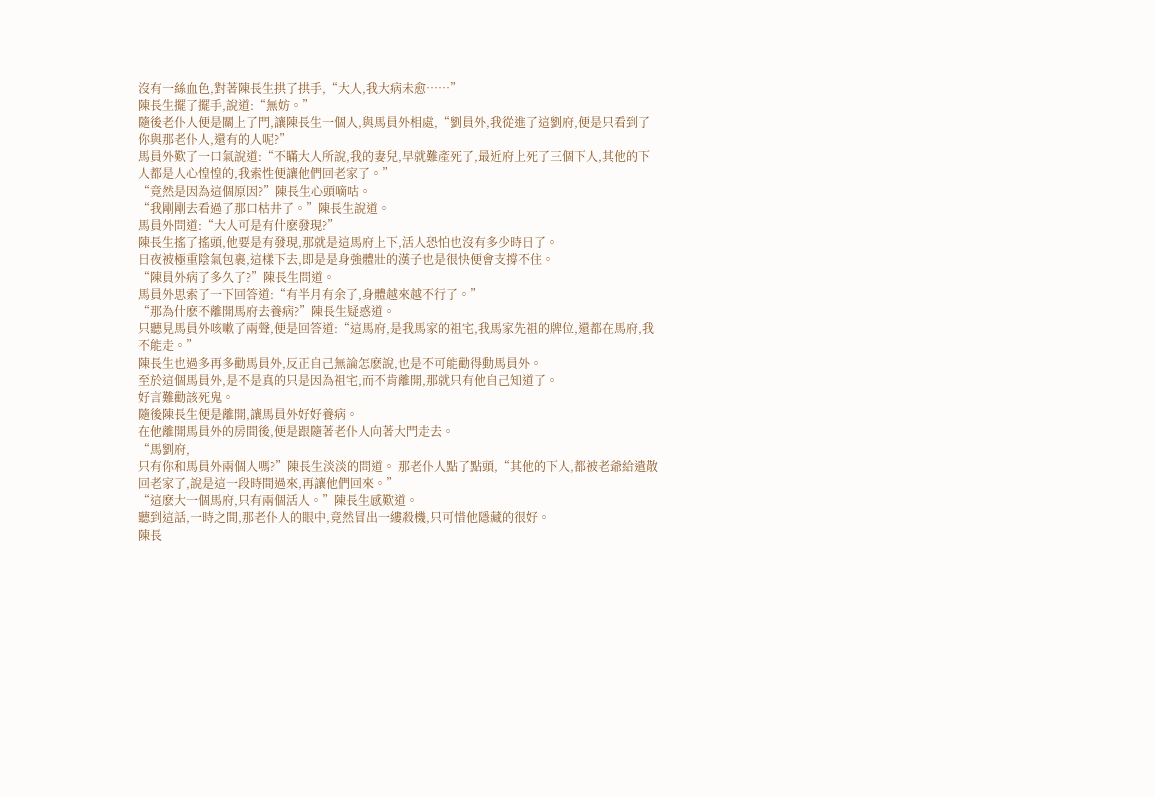沒有一絲血色,對著陳長生拱了拱手,“大人,我大病未愈……”
陳長生擺了擺手,說道:“無妨。”
隨後老仆人便是關上了門,讓陳長生一個人,與馬員外相處,“劉員外,我從進了這劉府,便是只看到了你與那老仆人,還有的人呢?”
馬員外歎了一口氣說道:“不瞞大人所說,我的妻兒,早就難產死了,最近府上死了三個下人,其他的下人都是人心惶惶的,我索性便讓他們回老家了。”
“竟然是因為這個原因?”陳長生心頭嘀咕。
“我剛剛去看過了那口枯井了。”陳長生說道。
馬員外問道:“大人可是有什麽發現?”
陳長生搖了搖頭,他要是有發現,那就是這馬府上下,活人恐怕也沒有多少時日了。
日夜被極重陰氣包裹,這樣下去,即是是身強體壯的漢子也是很快便會支撐不住。
“陳員外病了多久了?”陳長生問道。
馬員外思索了一下回答道:“有半月有余了,身體越來越不行了。”
“那為什麽不離開馬府去養病?”陳長生疑惑道。
只聽見馬員外咳嗽了兩聲,便是回答道:“這馬府,是我馬家的祖宅,我馬家先祖的牌位,還都在馬府,我不能走。”
陳長生也過多再多勸馬員外,反正自己無論怎麽說,也是不可能勸得動馬員外。
至於這個馬員外,是不是真的只是因為祖宅,而不肯離開,那就只有他自己知道了。
好言難勸該死鬼。
隨後陳長生便是離開,讓馬員外好好養病。
在他離開馬員外的房間後,便是跟隨著老仆人向著大門走去。
“馬劉府,
只有你和馬員外兩個人嗎?”陳長生淡淡的問道。 那老仆人點了點頭,“其他的下人,都被老爺給遣散回老家了,說是這一段時間過來,再讓他們回來。”
“這麽大一個馬府,只有兩個活人。”陳長生感歎道。
聽到這話,一時之間,那老仆人的眼中,竟然冒出一縷殺機,只可惜他隱藏的很好。
陳長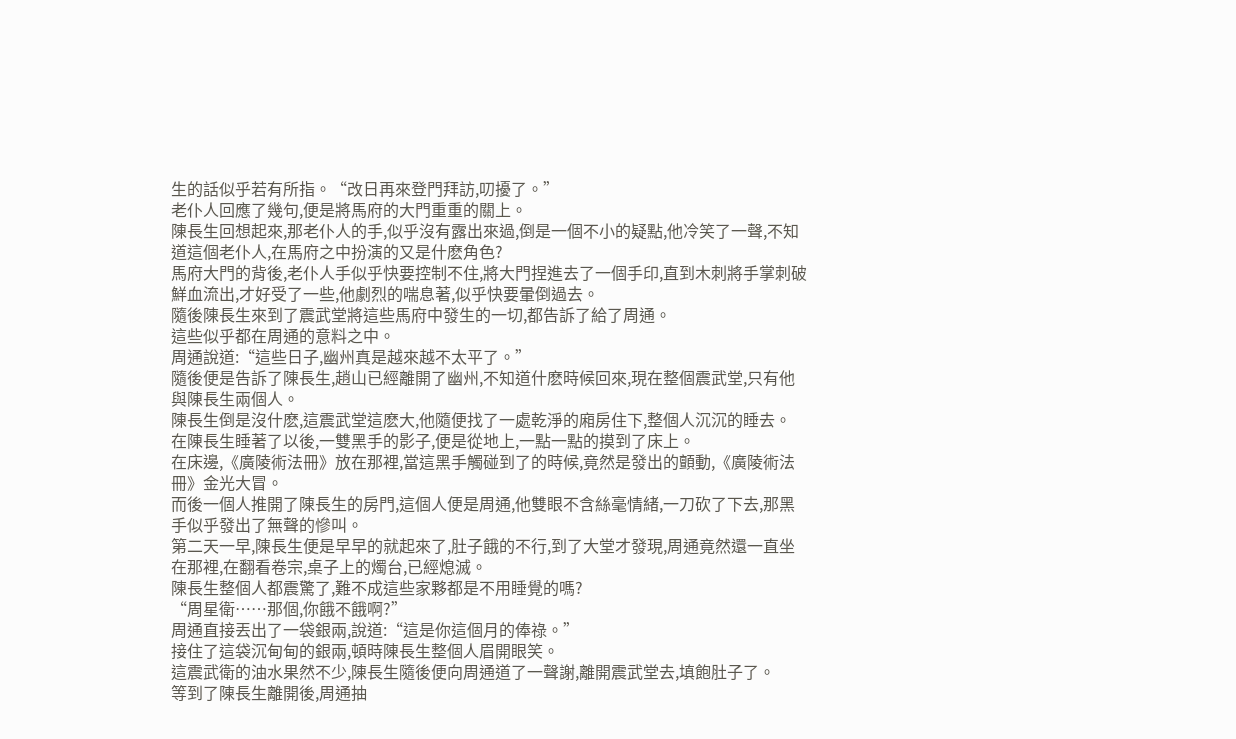生的話似乎若有所指。“改日再來登門拜訪,叨擾了。”
老仆人回應了幾句,便是將馬府的大門重重的關上。
陳長生回想起來,那老仆人的手,似乎沒有露出來過,倒是一個不小的疑點,他冷笑了一聲,不知道這個老仆人,在馬府之中扮演的又是什麽角色?
馬府大門的背後,老仆人手似乎快要控制不住,將大門捏進去了一個手印,直到木刺將手掌刺破鮮血流出,才好受了一些,他劇烈的喘息著,似乎快要暈倒過去。
隨後陳長生來到了震武堂將這些馬府中發生的一切,都告訴了給了周通。
這些似乎都在周通的意料之中。
周通說道:“這些日子,幽州真是越來越不太平了。”
隨後便是告訴了陳長生,趙山已經離開了幽州,不知道什麽時候回來,現在整個震武堂,只有他與陳長生兩個人。
陳長生倒是沒什麽,這震武堂這麽大,他隨便找了一處乾淨的廂房住下,整個人沉沉的睡去。
在陳長生睡著了以後,一雙黑手的影子,便是從地上,一點一點的摸到了床上。
在床邊,《廣陵術法冊》放在那裡,當這黑手觸碰到了的時候,竟然是發出的顫動,《廣陵術法冊》金光大冒。
而後一個人推開了陳長生的房門,這個人便是周通,他雙眼不含絲毫情緒,一刀砍了下去,那黑手似乎發出了無聲的慘叫。
第二天一早,陳長生便是早早的就起來了,肚子餓的不行,到了大堂才發現,周通竟然還一直坐在那裡,在翻看卷宗,桌子上的燭台,已經熄滅。
陳長生整個人都震驚了,難不成這些家夥都是不用睡覺的嗎?
“周星衛……那個,你餓不餓啊?”
周通直接丟出了一袋銀兩,說道:“這是你這個月的俸祿。”
接住了這袋沉甸甸的銀兩,頓時陳長生整個人眉開眼笑。
這震武衛的油水果然不少,陳長生隨後便向周通道了一聲謝,離開震武堂去,填飽肚子了。
等到了陳長生離開後,周通抽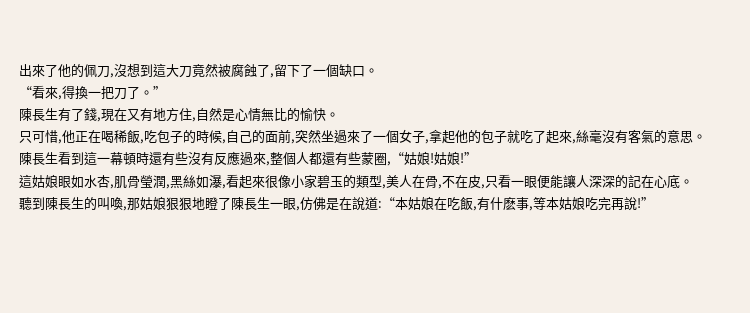出來了他的佩刀,沒想到這大刀竟然被腐蝕了,留下了一個缺口。
“看來,得換一把刀了。”
陳長生有了錢,現在又有地方住,自然是心情無比的愉快。
只可惜,他正在喝稀飯,吃包子的時候,自己的面前,突然坐過來了一個女子,拿起他的包子就吃了起來,絲毫沒有客氣的意思。
陳長生看到這一幕頓時還有些沒有反應過來,整個人都還有些蒙圈,“姑娘!姑娘!”
這姑娘眼如水杏,肌骨瑩潤,黑絲如瀑,看起來很像小家碧玉的類型,美人在骨,不在皮,只看一眼便能讓人深深的記在心底。
聽到陳長生的叫喚,那姑娘狠狠地瞪了陳長生一眼,仿佛是在說道:“本姑娘在吃飯,有什麽事,等本姑娘吃完再說!”